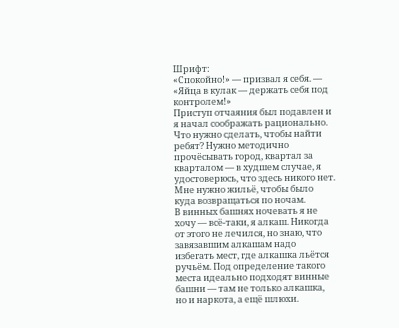Шрифт:
«Спокойно!» — призвал я себя. — «Яйца в кулак — держать себя под контролем!»
Приступ отчаяния был подавлен и я начал соображать рационально.
Что нужно сделать, чтобы найти ребят? Нужно методично прочёсывать город, квартал за кварталом — в худшем случае, я удостоверюсь, что здесь никого нет.
Мне нужно жильё, чтобы было куда возвращаться по ночам.
В винных башнях ночевать я не хочу — всё-таки, я алкаш. Никогда от этого не лечился, но знаю, что завязавшим алкашам надо избегать мест, где алкашка льётся ручьём. Под определение такого места идеально подходят винные башни — там не только алкашка, но и наркота, а ещё шлюхи.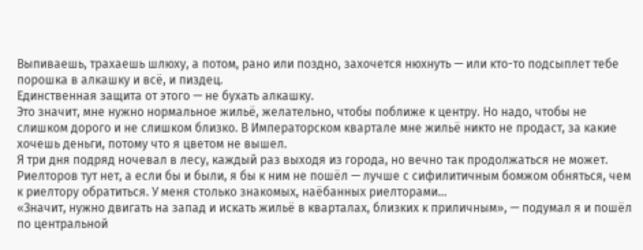Выпиваешь, трахаешь шлюху, а потом, рано или поздно, захочется нюхнуть — или кто-то подсыплет тебе порошка в алкашку и всё, и пиздец.
Единственная защита от этого — не бухать алкашку.
Это значит, мне нужно нормальное жильё, желательно, чтобы поближе к центру. Но надо, чтобы не слишком дорого и не слишком близко. В Императорском квартале мне жильё никто не продаст, за какие хочешь деньги, потому что я цветом не вышел.
Я три дня подряд ночевал в лесу, каждый раз выходя из города, но вечно так продолжаться не может.
Риелторов тут нет, а если бы и были, я бы к ним не пошёл — лучше с сифилитичным бомжом обняться, чем к риелтору обратиться. У меня столько знакомых, наёбанных риелторами…
«Значит, нужно двигать на запад и искать жильё в кварталах, близких к приличным», — подумал я и пошёл по центральной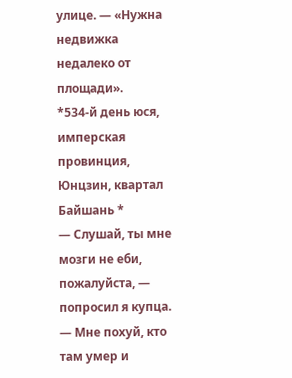улице. — «Нужна недвижка недалеко от площади».
*534-й день юся, имперская провинция, Юнцзин, квартал Байшань *
— Слушай, ты мне мозги не еби, пожалуйста, — попросил я купца. — Мне похуй, кто там умер и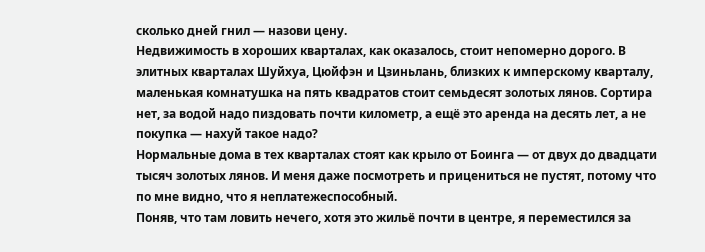сколько дней гнил — назови цену.
Недвижимость в хороших кварталах, как оказалось, стоит непомерно дорого. В элитных кварталах Шуйхуа, Цюйфэн и Цзиньлань, близких к имперскому кварталу, маленькая комнатушка на пять квадратов стоит семьдесят золотых лянов. Сортира нет, за водой надо пиздовать почти километр, а ещё это аренда на десять лет, а не покупка — нахуй такое надо?
Нормальные дома в тех кварталах стоят как крыло от Боинга — от двух до двадцати тысяч золотых лянов. И меня даже посмотреть и прицениться не пустят, потому что по мне видно, что я неплатежеспособный.
Поняв, что там ловить нечего, хотя это жильё почти в центре, я переместился за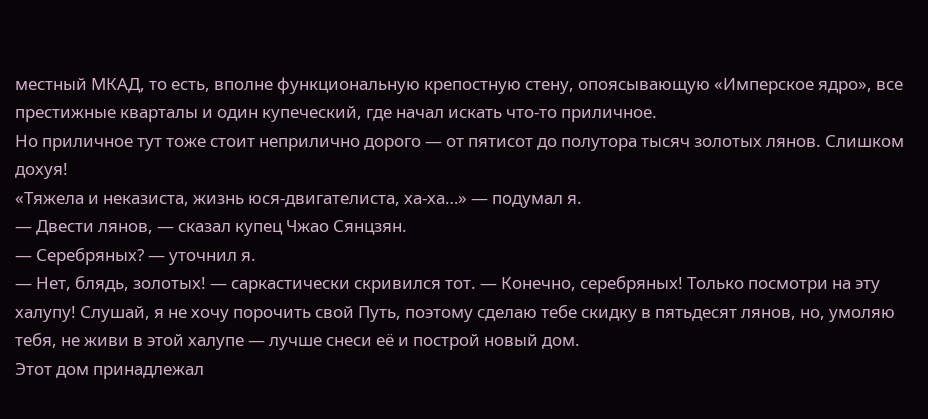местный МКАД, то есть, вполне функциональную крепостную стену, опоясывающую «Имперское ядро», все престижные кварталы и один купеческий, где начал искать что-то приличное.
Но приличное тут тоже стоит неприлично дорого — от пятисот до полутора тысяч золотых лянов. Слишком дохуя!
«Тяжела и неказиста, жизнь юся-двигателиста, ха-ха…» — подумал я.
— Двести лянов, — сказал купец Чжао Сянцзян.
— Серебряных? — уточнил я.
— Нет, блядь, золотых! — саркастически скривился тот. — Конечно, серебряных! Только посмотри на эту халупу! Слушай, я не хочу порочить свой Путь, поэтому сделаю тебе скидку в пятьдесят лянов, но, умоляю тебя, не живи в этой халупе — лучше снеси её и построй новый дом.
Этот дом принадлежал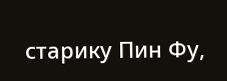старику Пин Фу,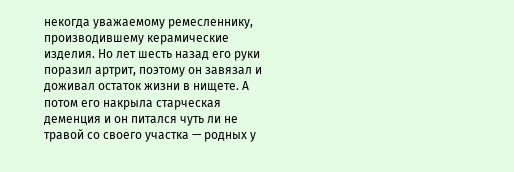некогда уважаемому ремесленнику, производившему керамические изделия. Но лет шесть назад его руки поразил артрит, поэтому он завязал и доживал остаток жизни в нищете. А потом его накрыла старческая деменция и он питался чуть ли не травой со своего участка — родных у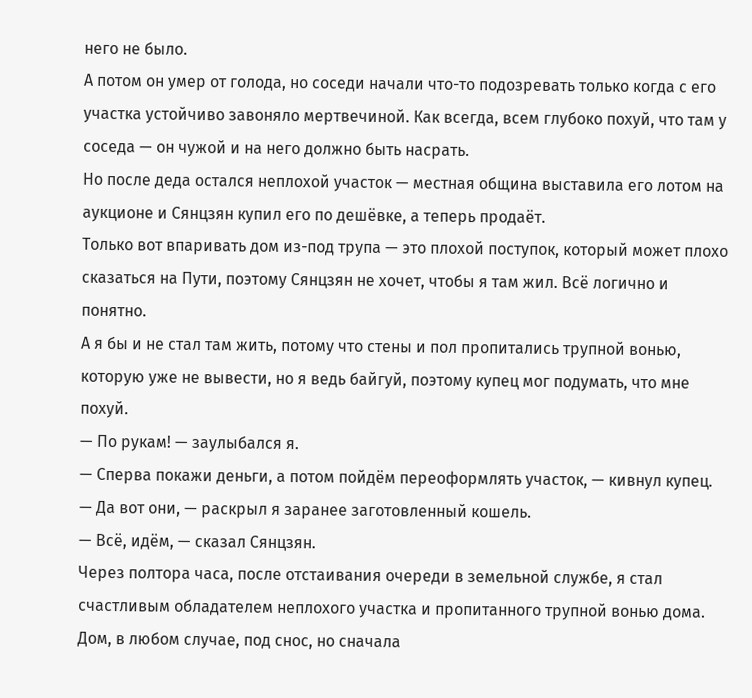него не было.
А потом он умер от голода, но соседи начали что-то подозревать только когда с его участка устойчиво завоняло мертвечиной. Как всегда, всем глубоко похуй, что там у соседа — он чужой и на него должно быть насрать.
Но после деда остался неплохой участок — местная община выставила его лотом на аукционе и Сянцзян купил его по дешёвке, а теперь продаёт.
Только вот впаривать дом из-под трупа — это плохой поступок, который может плохо сказаться на Пути, поэтому Сянцзян не хочет, чтобы я там жил. Всё логично и понятно.
А я бы и не стал там жить, потому что стены и пол пропитались трупной вонью, которую уже не вывести, но я ведь байгуй, поэтому купец мог подумать, что мне похуй.
— По рукам! — заулыбался я.
— Сперва покажи деньги, а потом пойдём переоформлять участок, — кивнул купец.
— Да вот они, — раскрыл я заранее заготовленный кошель.
— Всё, идём, — сказал Сянцзян.
Через полтора часа, после отстаивания очереди в земельной службе, я стал счастливым обладателем неплохого участка и пропитанного трупной вонью дома.
Дом, в любом случае, под снос, но сначала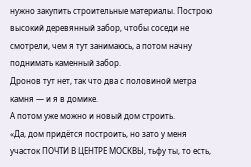нужно закупить строительные материалы. Построю высокий деревянный забор, чтобы соседи не смотрели, чем я тут занимаюсь, а потом начну поднимать каменный забор.
Дронов тут нет, так что два с половиной метра камня — и я в домике.
А потом уже можно и новый дом строить.
«Да, дом придётся построить, но зато у меня участок ПОЧТИ В ЦЕНТРЕ МОСКВЫ, тьфу ты, то есть,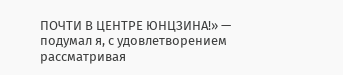ПОЧТИ В ЦЕНТРЕ ЮНЦЗИНА!» — подумал я, с удовлетворением рассматривая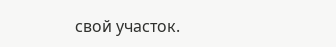свой участок.